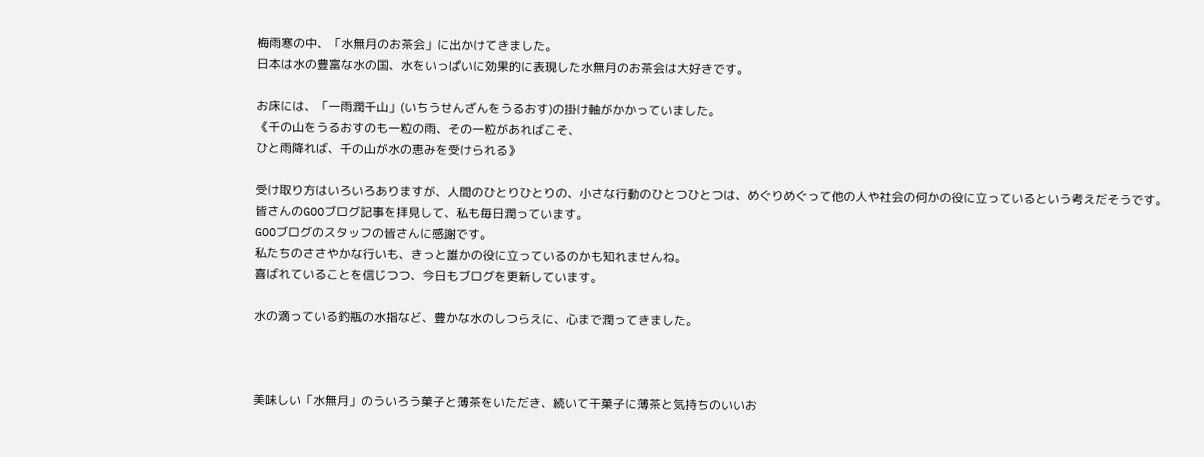梅雨寒の中、「水無月のお茶会」に出かけてきました。
日本は水の豊富な水の国、水をいっぱいに効果的に表現した水無月のお茶会は大好きです。

お床には、「一雨潤千山」(いちうせんざんをうるおす)の掛け軸がかかっていました。
《千の山をうるおすのも一粒の雨、その一粒があればこそ、
ひと雨降れば、千の山が水の恵みを受けられる》

受け取り方はいろいろありますが、人間のひとりひとりの、小さな行動のひとつひとつは、めぐりめぐって他の人や社会の何かの役に立っているという考えだそうです。
皆さんのGOOブログ記事を拝見して、私も毎日潤っています。
GOOブログのスタッフの皆さんに感謝です。
私たちのささやかな行いも、きっと誰かの役に立っているのかも知れませんね。
喜ばれていることを信じつつ、今日もブログを更新しています。

水の滴っている釣瓶の水指など、豊かな水のしつらえに、心まで潤ってきました。



美味しい「水無月」のういろう菓子と薄茶をいただき、続いて干菓子に薄茶と気持ちのいいお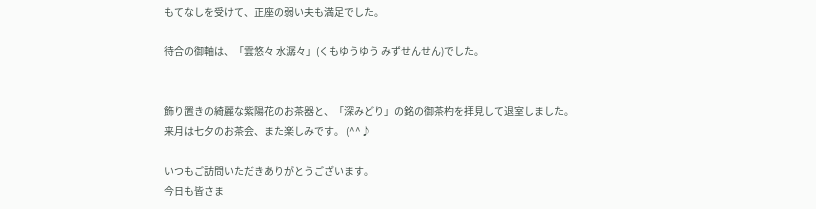もてなしを受けて、正座の弱い夫も満足でした。

待合の御軸は、「雲悠々 水潺々」(くもゆうゆう みずせんせん)でした。


飾り置きの綺麗な紫陽花のお茶器と、「深みどり」の銘の御茶杓を拝見して退室しました。
来月は七夕のお茶会、また楽しみです。 (^^♪

いつもご訪問いただきありがとうございます。
今日も皆さま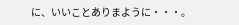に、いいことありまように・・・。